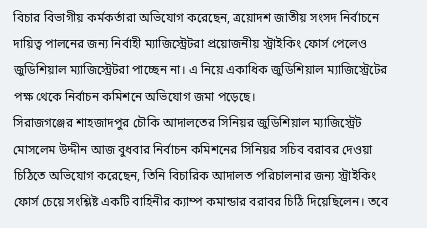বিচার বিভাগীয় কর্মকর্তারা অভিযোগ করেছেন, ত্রয়োদশ জাতীয় সংসদ নির্বাচনে দায়িত্ব পালনের জন্য নির্বাহী ম্যাজিস্ট্রেটরা প্রয়োজনীয় স্ট্রাইকিং ফোর্স পেলেও জুডিশিয়াল ম্যাজিস্ট্রেটরা পাচ্ছেন না। এ নিয়ে একাধিক জুডিশিয়াল ম্যাজিস্ট্রেটের পক্ষ থেকে নির্বাচন কমিশনে অভিযোগ জমা পড়েছে।
সিরাজগঞ্জের শাহজাদপুর চৌকি আদালতের সিনিয়র জুডিশিয়াল ম্যাজিস্ট্রেট মোসলেম উদ্দীন আজ বুধবার নির্বাচন কমিশনের সিনিয়র সচিব বরাবর দেওয়া চিঠিতে অভিযোগ করেছেন, তিনি বিচারিক আদালত পরিচালনার জন্য স্ট্রাইকিং ফোর্স চেয়ে সংশ্লিষ্ট একটি বাহিনীর ক্যাম্প কমান্ডার বরাবর চিঠি দিয়েছিলেন। তবে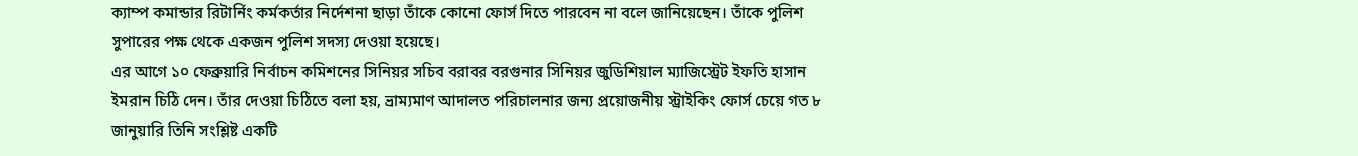ক্যাম্প কমান্ডার রিটার্নিং কর্মকর্তার নির্দেশনা ছাড়া তাঁকে কোনো ফোর্স দিতে পারবেন না বলে জানিয়েছেন। তাঁকে পুলিশ সুপারের পক্ষ থেকে একজন পুলিশ সদস্য দেওয়া হয়েছে।
এর আগে ১০ ফেব্রুয়ারি নির্বাচন কমিশনের সিনিয়র সচিব বরাবর বরগুনার সিনিয়র জুডিশিয়াল ম্যাজিস্ট্রেট ইফতি হাসান ইমরান চিঠি দেন। তাঁর দেওয়া চিঠিতে বলা হয়, ভ্রাম্যমাণ আদালত পরিচালনার জন্য প্রয়োজনীয় স্ট্রাইকিং ফোর্স চেয়ে গত ৮ জানুয়ারি তিনি সংশ্লিষ্ট একটি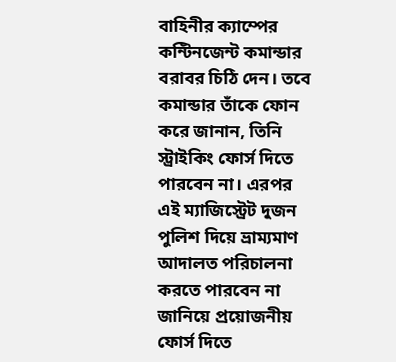বাহিনীর ক্যাম্পের কন্টিনজেন্ট কমান্ডার বরাবর চিঠি দেন। তবে কমান্ডার তাঁকে ফোন করে জানান, তিনি স্ট্রাইকিং ফোর্স দিতে পারবেন না। এরপর এই ম্যাজিস্ট্রেট দুজন পুলিশ দিয়ে ভ্রাম্যমাণ আদালত পরিচালনা করতে পারবেন না জানিয়ে প্রয়োজনীয় ফোর্স দিতে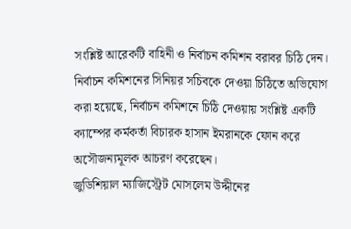সংশ্লিষ্ট আরেকটি বাহিনী ও নির্বাচন কমিশন বরাবর চিঠি দেন।
নির্বাচন কমিশনের সিনিয়র সচিবকে দেওয়া চিঠিতে অভিযোগ করা হয়েছে, নির্বাচন কমিশনে চিঠি দেওয়ায় সংশ্লিষ্ট একটি ক্যাম্পের কর্মকর্তা বিচারক হাসান ইমরানকে ফোন করে অসৌজন্যমূলক আচরণ করেছেন।
জুডিশিয়াল ম্যাজিস্ট্রেট মোসলেম উদ্দীনের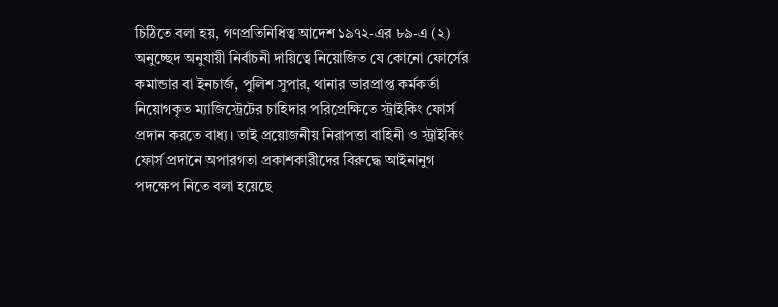চিঠিতে বলা হয়, গণপ্রতিনিধিত্ব আদেশ ১৯৭২-এর ৮৯-এ (২) অনুচ্ছেদ অনুযায়ী নির্বাচনী দায়িত্বে নিয়োজিত যে কোনো ফোর্সের কমান্ডার বা ইনচার্জ, পুলিশ সুপার, থানার ভারপ্রাপ্ত কর্মকর্তা নিয়োগকৃত ম্যাজিস্ট্রেটের চাহিদার পরিপ্রেক্ষিতে স্ট্রাইকিং ফোর্স প্রদান করতে বাধ্য। তাই প্রয়োজনীয় নিরাপত্তা বাহিনী ও স্ট্রাইকিং ফোর্স প্রদানে অপারগতা প্রকাশকারীদের বিরুদ্ধে আইনানুগ পদক্ষেপ নিতে বলা হয়েছে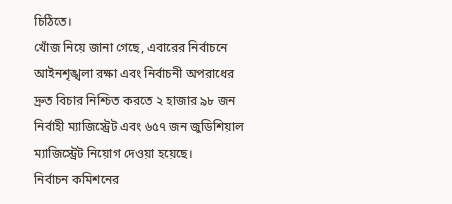চিঠিতে।
খোঁজ নিয়ে জানা গেছে, এবারের নির্বাচনে আইনশৃঙ্খলা রক্ষা এবং নির্বাচনী অপরাধের দ্রুত বিচার নিশ্চিত করতে ২ হাজার ৯৮ জন নির্বাহী ম্যাজিস্ট্রেট এবং ৬৫৭ জন জুডিশিয়াল ম্যাজিস্ট্রেট নিয়োগ দেওয়া হয়েছে।
নির্বাচন কমিশনের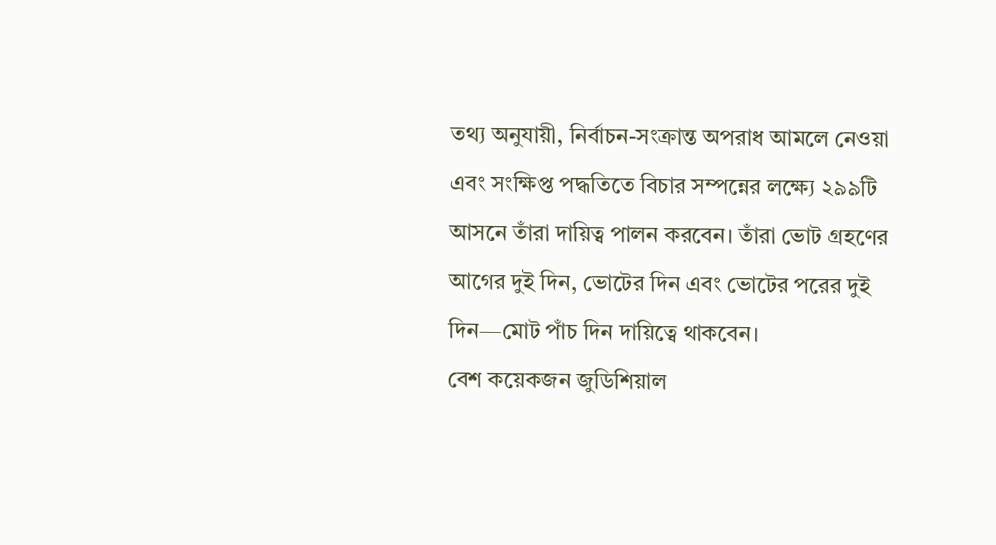তথ্য অনুযায়ী, নির্বাচন-সংক্রান্ত অপরাধ আমলে নেওয়া এবং সংক্ষিপ্ত পদ্ধতিতে বিচার সম্পন্নের লক্ষ্যে ২৯৯টি আসনে তাঁরা দায়িত্ব পালন করবেন। তাঁরা ভোট গ্রহণের আগের দুই দিন, ভোটের দিন এবং ভোটের পরের দুই দিন—মোট পাঁচ দিন দায়িত্বে থাকবেন।
বেশ কয়েকজন জুডিশিয়াল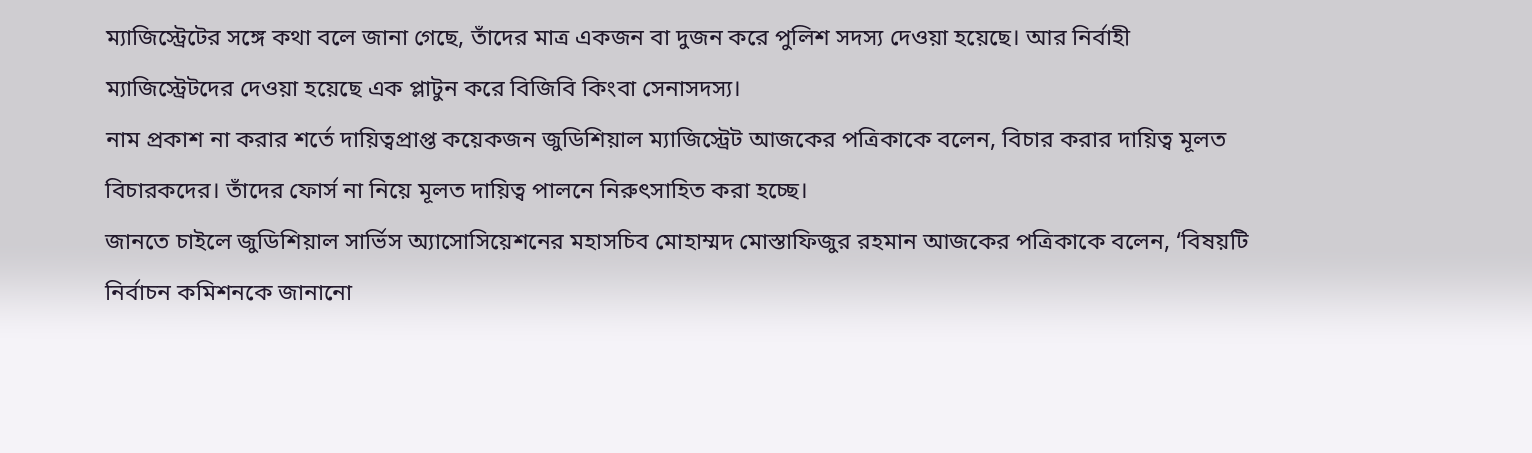ম্যাজিস্ট্রেটের সঙ্গে কথা বলে জানা গেছে, তাঁদের মাত্র একজন বা দুজন করে পুলিশ সদস্য দেওয়া হয়েছে। আর নির্বাহী ম্যাজিস্ট্রেটদের দেওয়া হয়েছে এক প্লাটুন করে বিজিবি কিংবা সেনাসদস্য।
নাম প্রকাশ না করার শর্তে দায়িত্বপ্রাপ্ত কয়েকজন জুডিশিয়াল ম্যাজিস্ট্রেট আজকের পত্রিকাকে বলেন, বিচার করার দায়িত্ব মূলত বিচারকদের। তাঁদের ফোর্স না নিয়ে মূলত দায়িত্ব পালনে নিরুৎসাহিত করা হচ্ছে।
জানতে চাইলে জুডিশিয়াল সার্ভিস অ্যাসোসিয়েশনের মহাসচিব মোহাম্মদ মোস্তাফিজুর রহমান আজকের পত্রিকাকে বলেন, ‘বিষয়টি নির্বাচন কমিশনকে জানানো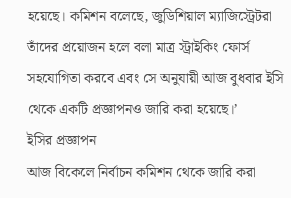হয়েছে। কমিশন বলেছে, জুডিশিয়াল ম্যাজিস্ট্রেটরা তাঁদের প্রয়োজন হলে বলা মাত্র স্ট্রাইকিং ফোর্স সহযোগিতা করবে এবং সে অনুযায়ী আজ বুধবার ইসি থেকে একটি প্রজ্ঞাপনও জারি করা হয়েছে।’
ইসির প্রজ্ঞাপন
আজ বিকেলে নির্বাচন কমিশন থেকে জারি করা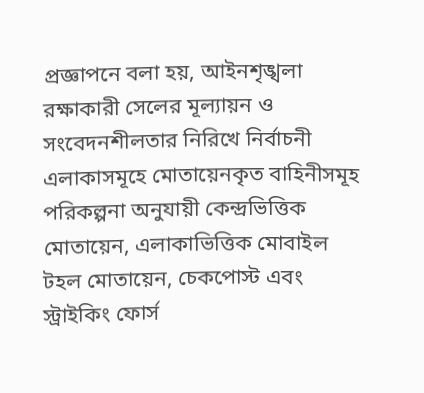প্রজ্ঞাপনে বলা হয়, আইনশৃঙ্খলা রক্ষাকারী সেলের মূল্যায়ন ও সংবেদনশীলতার নিরিখে নির্বাচনী এলাকাসমূহে মোতায়েনকৃত বাহিনীসমূহ পরিকল্পনা অনুযায়ী কেন্দ্রভিত্তিক মোতায়েন, এলাকাভিত্তিক মোবাইল টহল মোতায়েন, চেকপোস্ট এবং স্ট্রাইকিং ফোর্স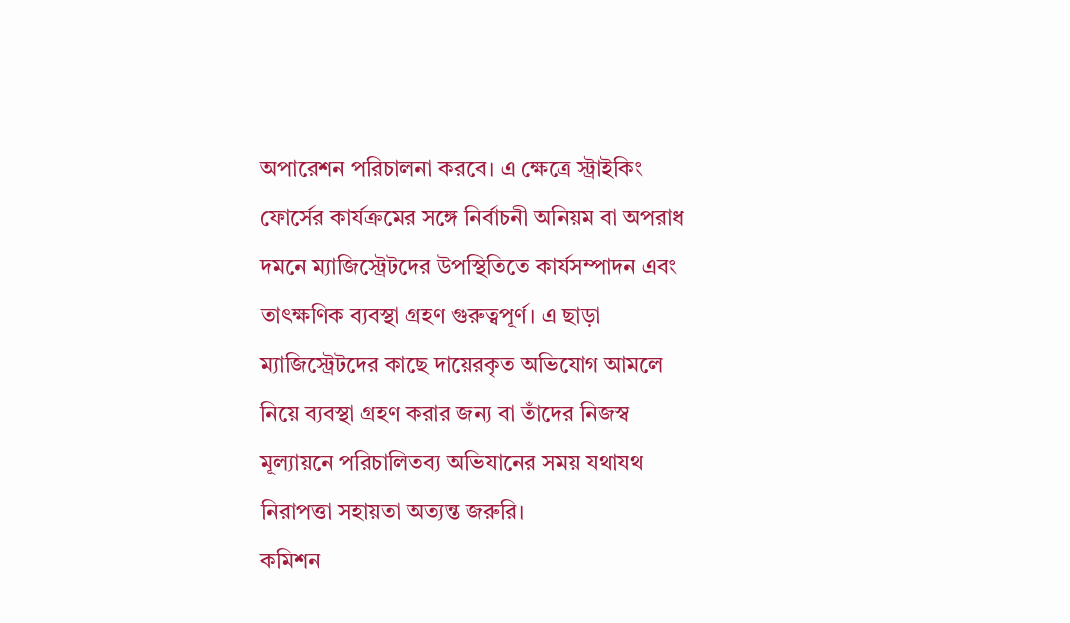অপারেশন পরিচালনা করবে। এ ক্ষেত্রে স্ট্রাইকিং ফোর্সের কার্যক্রমের সঙ্গে নির্বাচনী অনিয়ম বা অপরাধ দমনে ম্যাজিস্ট্রেটদের উপস্থিতিতে কার্যসম্পাদন এবং তাৎক্ষণিক ব্যবস্থা গ্রহণ গুরুত্বপূর্ণ। এ ছাড়া ম্যাজিস্ট্রেটদের কাছে দায়েরকৃত অভিযোগ আমলে নিয়ে ব্যবস্থা গ্রহণ করার জন্য বা তাঁদের নিজস্ব মূল্যায়নে পরিচালিতব্য অভিযানের সময় যথাযথ নিরাপত্তা সহায়তা অত্যন্ত জরুরি।
কমিশন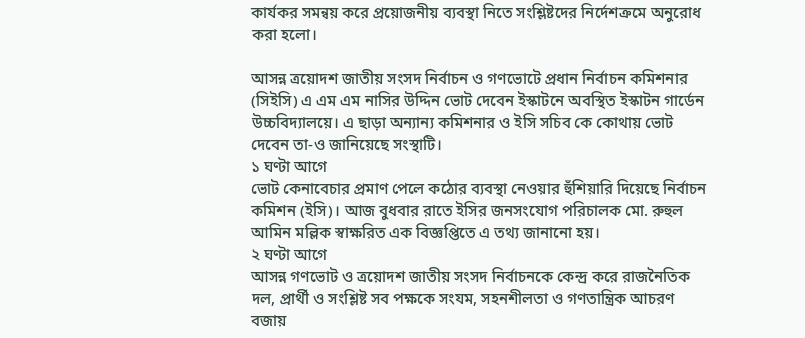কার্যকর সমন্বয় করে প্রয়োজনীয় ব্যবস্থা নিতে সংশ্লিষ্টদের নির্দেশক্রমে অনুরোধ করা হলো।

আসন্ন ত্রয়োদশ জাতীয় সংসদ নির্বাচন ও গণভোটে প্রধান নির্বাচন কমিশনার (সিইসি) এ এম এম নাসির উদ্দিন ভোট দেবেন ইস্কাটনে অবস্থিত ইস্কাটন গার্ডেন উচ্চবিদ্যালয়ে। এ ছাড়া অন্যান্য কমিশনার ও ইসি সচিব কে কোথায় ভোট দেবেন তা-ও জানিয়েছে সংস্থাটি।
১ ঘণ্টা আগে
ভোট কেনাবেচার প্রমাণ পেলে কঠোর ব্যবস্থা নেওয়ার হুঁশিয়ারি দিয়েছে নির্বাচন কমিশন (ইসি)। আজ বুধবার রাতে ইসির জনসংযোগ পরিচালক মো. রুহুল আমিন মল্লিক স্বাক্ষরিত এক বিজ্ঞপ্তিতে এ তথ্য জানানো হয়।
২ ঘণ্টা আগে
আসন্ন গণভোট ও ত্রয়োদশ জাতীয় সংসদ নির্বাচনকে কেন্দ্র করে রাজনৈতিক দল, প্রার্থী ও সংশ্লিষ্ট সব পক্ষকে সংযম, সহনশীলতা ও গণতান্ত্রিক আচরণ বজায়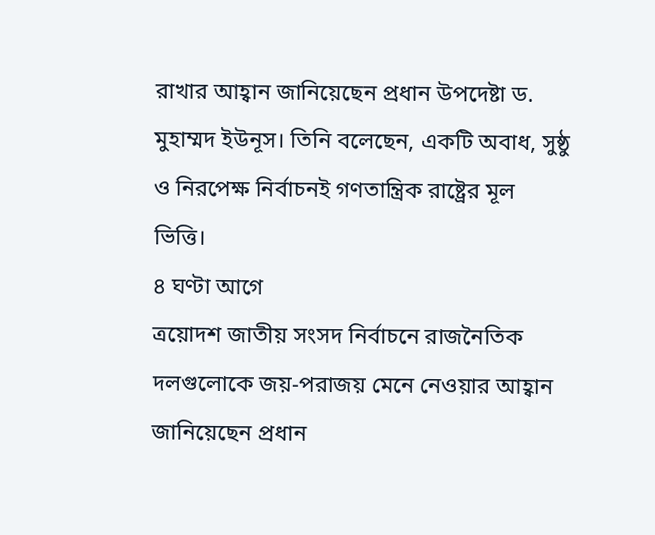রাখার আহ্বান জানিয়েছেন প্রধান উপদেষ্টা ড. মুহাম্মদ ইউনূস। তিনি বলেছেন, একটি অবাধ, সুষ্ঠু ও নিরপেক্ষ নির্বাচনই গণতান্ত্রিক রাষ্ট্রের মূল ভিত্তি।
৪ ঘণ্টা আগে
ত্রয়োদশ জাতীয় সংসদ নির্বাচনে রাজনৈতিক দলগুলোকে জয়-পরাজয় মেনে নেওয়ার আহ্বান জানিয়েছেন প্রধান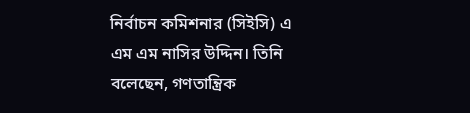নির্বাচন কমিশনার (সিইসি) এ এম এম নাসির উদ্দিন। তিনি বলেছেন, গণতান্ত্রিক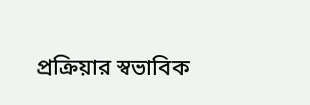প্রক্রিয়ার স্বভাবিক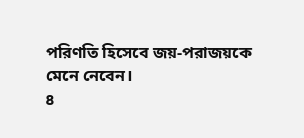পরিণতি হিসেবে জয়-পরাজয়কে মেনে নেবেন।
৪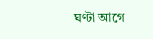ঘণ্টা আগে